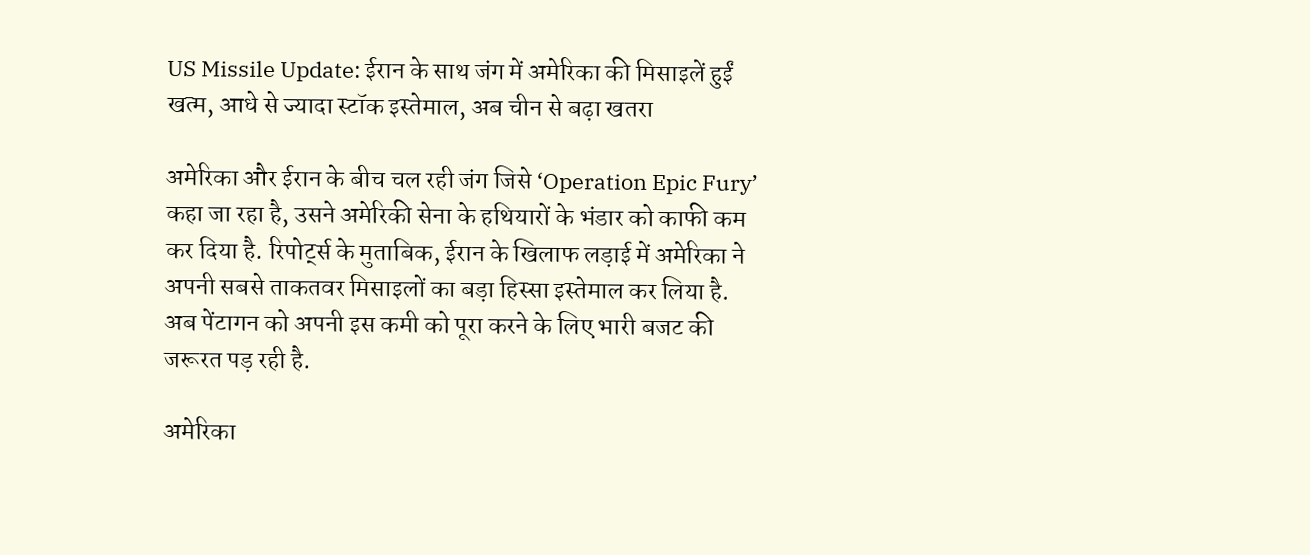US Missile Update: ईरान के साथ जंग में अमेरिका की मिसाइलें हुईं खत्म, आधे से ज्यादा स्टॉक इस्तेमाल, अब चीन से बढ़ा खतरा

अमेरिका और ईरान के बीच चल रही जंग जिसे ‘Operation Epic Fury’ कहा जा रहा है, उसने अमेरिकी सेना के हथियारों के भंडार को काफी कम कर दिया है. रिपोर्ट्स के मुताबिक, ईरान के खिलाफ लड़ाई में अमेरिका ने अपनी सबसे ताकतवर मिसाइलों का बड़ा हिस्सा इस्तेमाल कर लिया है. अब पेंटागन को अपनी इस कमी को पूरा करने के लिए भारी बजट की जरूरत पड़ रही है.

अमेरिका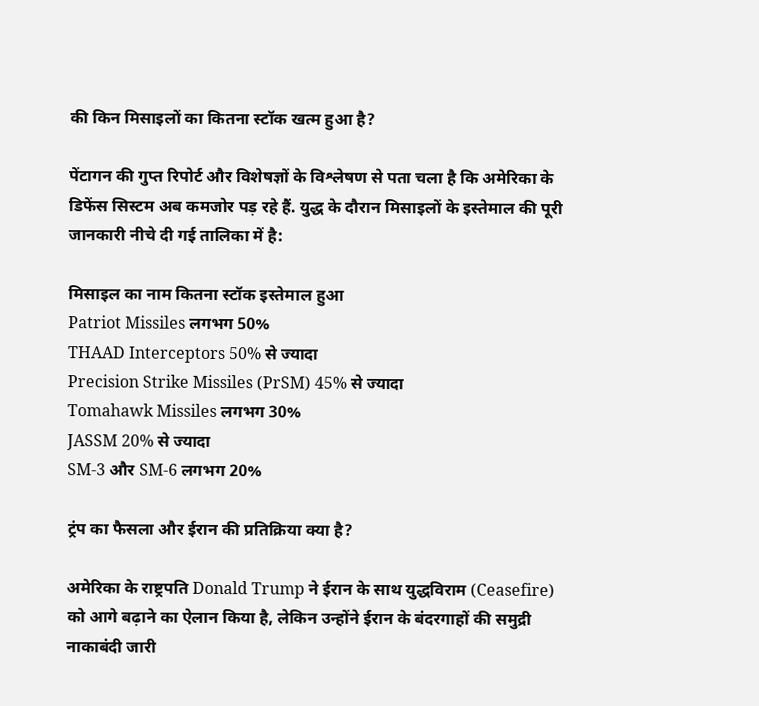की किन मिसाइलों का कितना स्टॉक खत्म हुआ है?

पेंटागन की गुप्त रिपोर्ट और विशेषज्ञों के विश्लेषण से पता चला है कि अमेरिका के डिफेंस सिस्टम अब कमजोर पड़ रहे हैं. युद्ध के दौरान मिसाइलों के इस्तेमाल की पूरी जानकारी नीचे दी गई तालिका में है:

मिसाइल का नाम कितना स्टॉक इस्तेमाल हुआ
Patriot Missiles लगभग 50%
THAAD Interceptors 50% से ज्यादा
Precision Strike Missiles (PrSM) 45% से ज्यादा
Tomahawk Missiles लगभग 30%
JASSM 20% से ज्यादा
SM-3 और SM-6 लगभग 20%

ट्रंप का फैसला और ईरान की प्रतिक्रिया क्या है?

अमेरिका के राष्ट्रपति Donald Trump ने ईरान के साथ युद्धविराम (Ceasefire) को आगे बढ़ाने का ऐलान किया है, लेकिन उन्होंने ईरान के बंदरगाहों की समुद्री नाकाबंदी जारी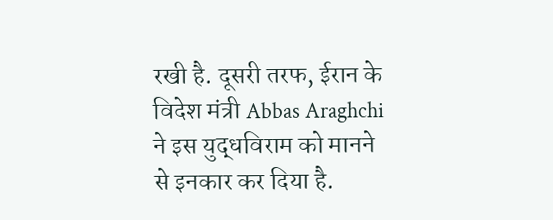रखी है. दूसरी तरफ, ईरान के विदेश मंत्री Abbas Araghchi ने इस युद्धविराम को मानने से इनकार कर दिया है.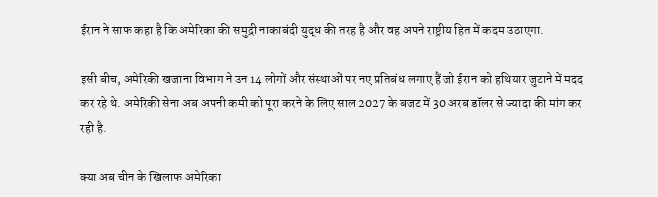ईरान ने साफ कहा है कि अमेरिका की समुद्री नाकाबंदी युद्ध की तरह है और वह अपने राष्ट्रीय हित में कदम उठाएगा.

इसी बीच, अमेरिकी खजाना विभाग ने उन 14 लोगों और संस्थाओं पर नए प्रतिबंध लगाए हैं जो ईरान को हथियार जुटाने में मदद कर रहे थे. अमेरिकी सेना अब अपनी कमी को पूरा करने के लिए साल 2027 के बजट में 30 अरब डॉलर से ज्यादा की मांग कर रही है.

क्या अब चीन के खिलाफ अमेरिका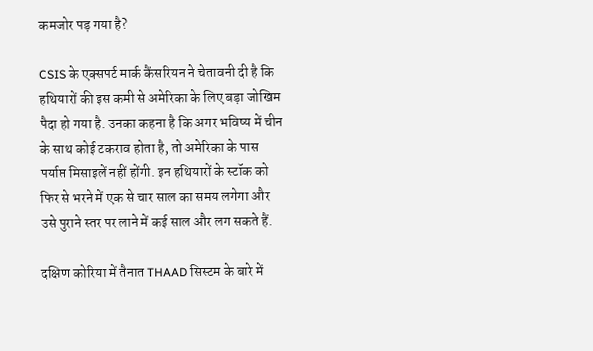कमजोर पड़ गया है?

CSIS के एक्सपर्ट मार्क कैंसरियन ने चेतावनी दी है कि हथियारों की इस कमी से अमेरिका के लिए बड़ा जोखिम पैदा हो गया है. उनका कहना है कि अगर भविष्य में चीन के साथ कोई टकराव होता है, तो अमेरिका के पास पर्याप्त मिसाइलें नहीं होंगी. इन हथियारों के स्टॉक को फिर से भरने में एक से चार साल का समय लगेगा और उसे पुराने स्तर पर लाने में कई साल और लग सकते हैं.

दक्षिण कोरिया में तैनात THAAD सिस्टम के बारे में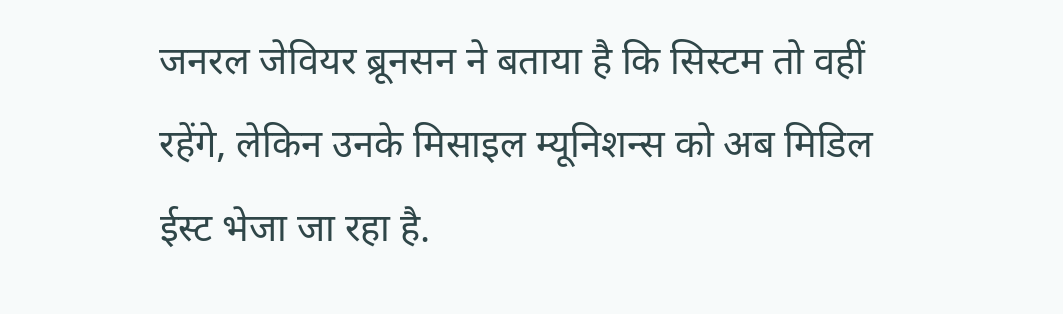जनरल जेवियर ब्रूनसन ने बताया है कि सिस्टम तो वहीं रहेंगे, लेकिन उनके मिसाइल म्यूनिशन्स को अब मिडिल ईस्ट भेजा जा रहा है.